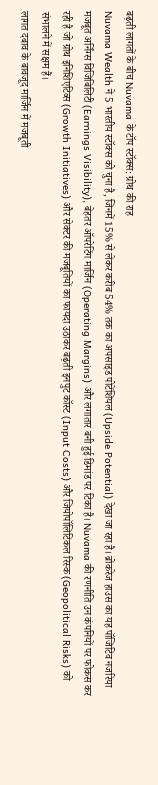बढ़ती लागतों के बीच Nuvama के टॉप स्टॉक्स: ग्रोथ की राह
Nuvama Wealth ने 5 भारतीय स्टॉक्स को चुना है, जिनमें 15% से लेकर करीब 54% तक का अपसाइड पोटेंशियल (Upside Potential) देखा जा रहा है। ब्रोकरेज हाउस का यह पॉजिटिव नजरिया मजबूत अर्निंग्स विजिबिलिटी (Earnings Visibility), बेहतर ऑपरेटिंग मार्जिन (Operating Margins) और लगातार बनी हुई डिमांड पर टिका है। Nuvama की रणनीति उन कंपनियों पर फोकस कर रही है जो ग्रोथ इनिशिएटिव्स (Growth Initiatives) और सेक्टर की मजबूतियों का फायदा उठाकर बढ़ती इनपुट कॉस्ट (Input Costs) और जियोपॉलिटिकल रिस्क (Geopolitical Risks) को संभालने में सक्षम हैं।
लागत दबाव के बावजूद मार्जिन में मजबूती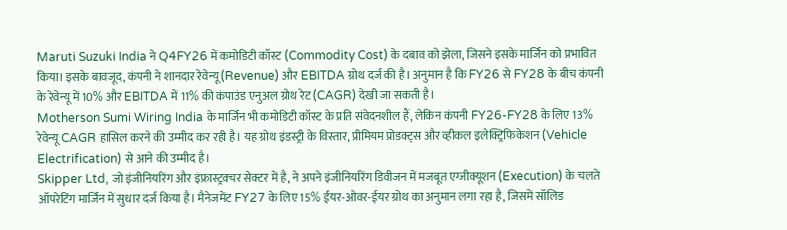Maruti Suzuki India ने Q4FY26 में कमोडिटी कॉस्ट (Commodity Cost) के दबाव को झेला, जिसने इसके मार्जिन को प्रभावित किया। इसके बावजूद, कंपनी ने शानदार रेवेन्यू (Revenue) और EBITDA ग्रोथ दर्ज की है। अनुमान है कि FY26 से FY28 के बीच कंपनी के रेवेन्यू में 10% और EBITDA में 11% की कंपाउंड एनुअल ग्रोथ रेट (CAGR) देखी जा सकती है।
Motherson Sumi Wiring India के मार्जिन भी कमोडिटी कॉस्ट के प्रति संवेदनशील हैं, लेकिन कंपनी FY26-FY28 के लिए 13% रेवेन्यू CAGR हासिल करने की उम्मीद कर रही है। यह ग्रोथ इंडस्ट्री के विस्तार, प्रीमियम प्रोडक्ट्स और व्हीकल इलेक्ट्रिफिकेशन (Vehicle Electrification) से आने की उम्मीद है।
Skipper Ltd, जो इंजीनियरिंग और इंफ्रास्ट्रक्चर सेक्टर में है, ने अपने इंजीनियरिंग डिवीजन में मजबूत एग्जीक्यूशन (Execution) के चलते ऑपरेटिंग मार्जिन में सुधार दर्ज किया है। मैनेजमेंट FY27 के लिए 15% ईयर-ओवर-ईयर ग्रोथ का अनुमान लगा रहा है, जिसमें सॉलिड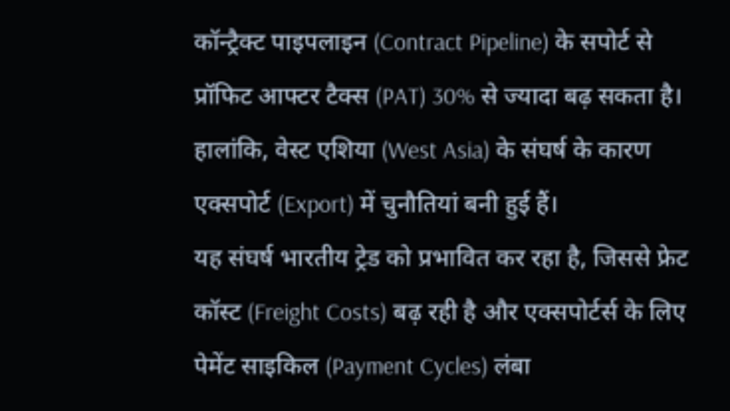कॉन्ट्रैक्ट पाइपलाइन (Contract Pipeline) के सपोर्ट से प्रॉफिट आफ्टर टैक्स (PAT) 30% से ज्यादा बढ़ सकता है। हालांकि, वेस्ट एशिया (West Asia) के संघर्ष के कारण एक्सपोर्ट (Export) में चुनौतियां बनी हुई हैं।
यह संघर्ष भारतीय ट्रेड को प्रभावित कर रहा है, जिससे फ्रेट कॉस्ट (Freight Costs) बढ़ रही है और एक्सपोर्टर्स के लिए पेमेंट साइकिल (Payment Cycles) लंबा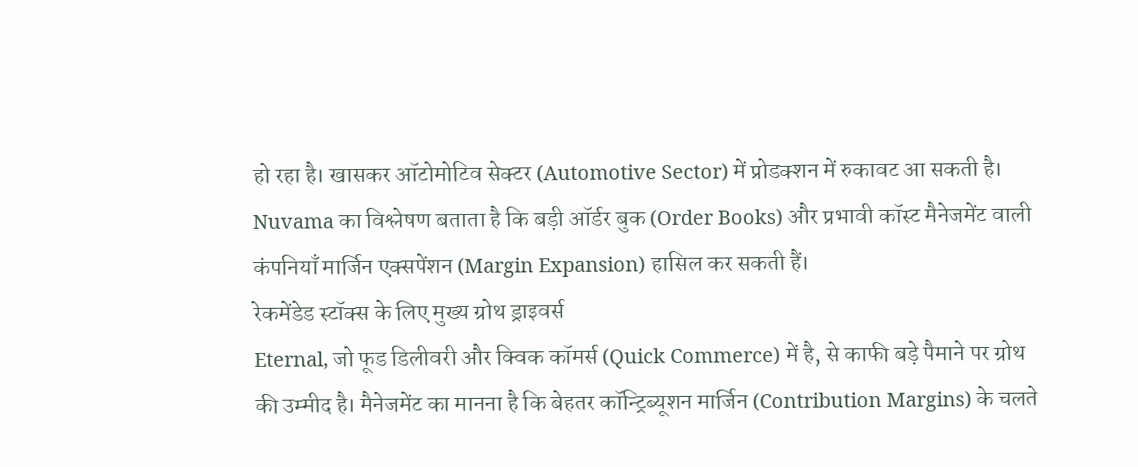हो रहा है। खासकर ऑटोमोटिव सेक्टर (Automotive Sector) में प्रोडक्शन में रुकावट आ सकती है। Nuvama का विश्लेषण बताता है कि बड़ी ऑर्डर बुक (Order Books) और प्रभावी कॉस्ट मैनेजमेंट वाली कंपनियाँ मार्जिन एक्सपेंशन (Margin Expansion) हासिल कर सकती हैं।
रेकमेंडेड स्टॉक्स के लिए मुख्य ग्रोथ ड्राइवर्स
Eternal, जो फूड डिलीवरी और क्विक कॉमर्स (Quick Commerce) में है, से काफी बड़े पैमाने पर ग्रोथ की उम्मीद है। मैनेजमेंट का मानना है कि बेहतर कॉन्ट्रिब्यूशन मार्जिन (Contribution Margins) के चलते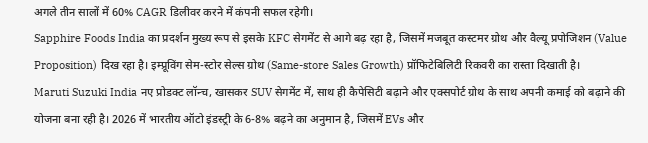अगले तीन सालों में 60% CAGR डिलीवर करने में कंपनी सफल रहेगी।
Sapphire Foods India का प्रदर्शन मुख्य रूप से इसके KFC सेगमेंट से आगे बढ़ रहा है, जिसमें मजबूत कस्टमर ग्रोथ और वैल्यू प्रपोजिशन (Value Proposition) दिख रहा है। इम्प्रूविंग सेम-स्टोर सेल्स ग्रोथ (Same-store Sales Growth) प्रॉफिटेबिलिटी रिकवरी का रास्ता दिखाती है।
Maruti Suzuki India नए प्रोडक्ट लॉन्च, खासकर SUV सेगमेंट में, साथ ही कैपेसिटी बढ़ाने और एक्सपोर्ट ग्रोथ के साथ अपनी कमाई को बढ़ाने की योजना बना रही है। 2026 में भारतीय ऑटो इंडस्ट्री के 6-8% बढ़ने का अनुमान है, जिसमें EVs और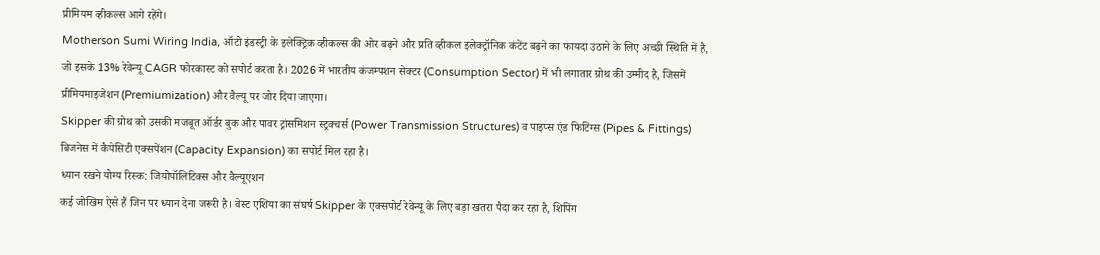प्रीमियम व्हीकल्स आगे रहेंगे।
Motherson Sumi Wiring India, ऑटो इंडस्ट्री के इलेक्ट्रिक व्हीकल्स की ओर बढ़ने और प्रति व्हीकल इलेक्ट्रॉनिक कंटेंट बढ़ने का फायदा उठाने के लिए अच्छी स्थिति में है, जो इसके 13% रेवेन्यू CAGR फोरकास्ट को सपोर्ट करता है। 2026 में भारतीय कंजम्पशन सेक्टर (Consumption Sector) में भी लगातार ग्रोथ की उम्मीद है, जिसमें प्रीमियमाइजेशन (Premiumization) और वैल्यू पर जोर दिया जाएगा।
Skipper की ग्रोथ को उसकी मजबूत ऑर्डर बुक और पावर ट्रांसमिशन स्ट्रक्चर्स (Power Transmission Structures) व पाइप्स एंड फिटिंग्स (Pipes & Fittings) बिजनेस में कैपेसिटी एक्सपेंशन (Capacity Expansion) का सपोर्ट मिल रहा है।
ध्यान रखने योग्य रिस्क: जियोपॉलिटिक्स और वैल्यूएशन
कई जोखिम ऐसे हैं जिन पर ध्यान देना जरूरी है। वेस्ट एशिया का संघर्ष Skipper के एक्सपोर्ट रेवेन्यू के लिए बड़ा खतरा पैदा कर रहा है, शिपिंग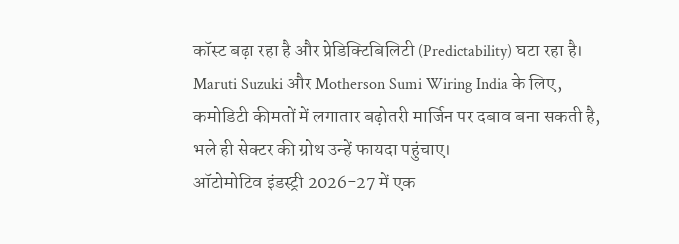कॉस्ट बढ़ा रहा है और प्रेडिक्टिबिलिटी (Predictability) घटा रहा है।
Maruti Suzuki और Motherson Sumi Wiring India के लिए, कमोडिटी कीमतों में लगातार बढ़ोतरी मार्जिन पर दबाव बना सकती है, भले ही सेक्टर की ग्रोथ उन्हें फायदा पहुंचाए।
ऑटोमोटिव इंडस्ट्री 2026-27 में एक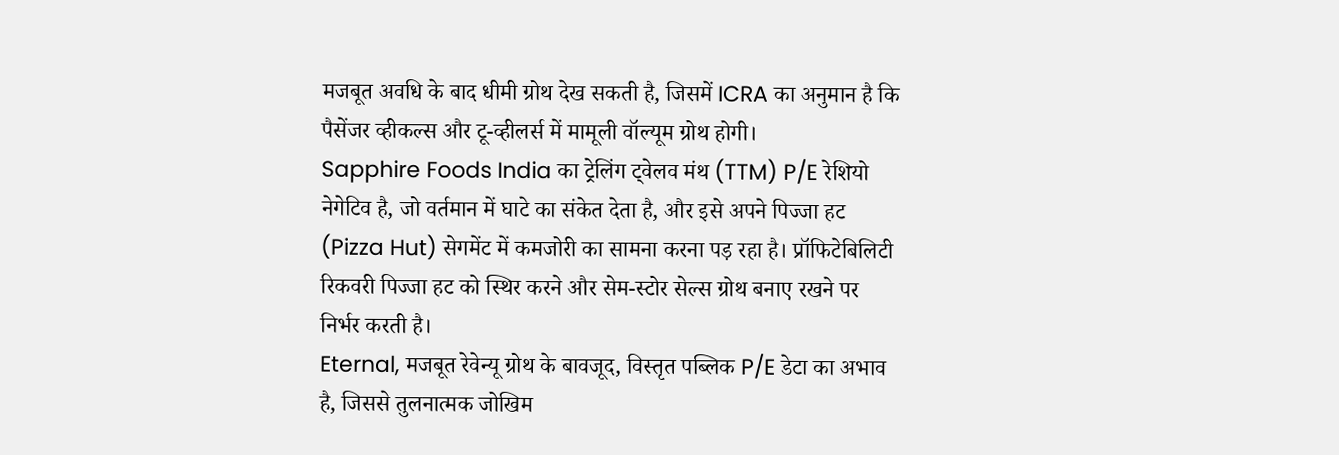मजबूत अवधि के बाद धीमी ग्रोथ देख सकती है, जिसमें ICRA का अनुमान है कि पैसेंजर व्हीकल्स और टू-व्हीलर्स में मामूली वॉल्यूम ग्रोथ होगी।
Sapphire Foods India का ट्रेलिंग ट्वेलव मंथ (TTM) P/E रेशियो नेगेटिव है, जो वर्तमान में घाटे का संकेत देता है, और इसे अपने पिज्जा हट (Pizza Hut) सेगमेंट में कमजोरी का सामना करना पड़ रहा है। प्रॉफिटेबिलिटी रिकवरी पिज्जा हट को स्थिर करने और सेम-स्टोर सेल्स ग्रोथ बनाए रखने पर निर्भर करती है।
Eternal, मजबूत रेवेन्यू ग्रोथ के बावजूद, विस्तृत पब्लिक P/E डेटा का अभाव है, जिससे तुलनात्मक जोखिम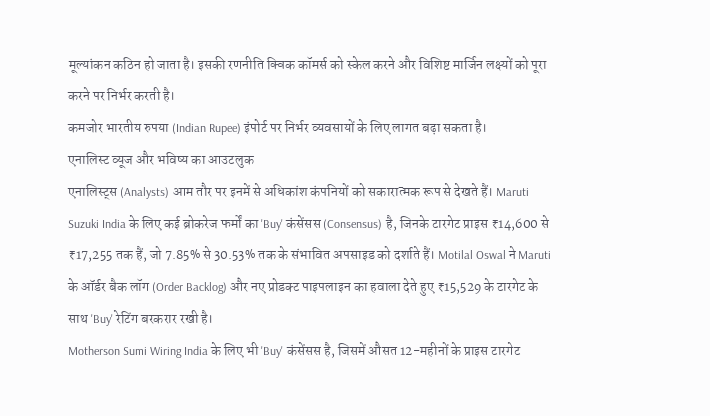मूल्यांकन कठिन हो जाता है। इसकी रणनीति क्विक कॉमर्स को स्केल करने और विशिष्ट मार्जिन लक्ष्यों को पूरा करने पर निर्भर करती है।
कमजोर भारतीय रुपया (Indian Rupee) इंपोर्ट पर निर्भर व्यवसायों के लिए लागत बढ़ा सकता है।
एनालिस्ट व्यूज और भविष्य का आउटलुक
एनालिस्ट्स (Analysts) आम तौर पर इनमें से अधिकांश कंपनियों को सकारात्मक रूप से देखते हैं। Maruti Suzuki India के लिए कई ब्रोकरेज फर्मों का 'Buy' कंसेंसस (Consensus) है, जिनके टारगेट प्राइस ₹14,600 से ₹17,255 तक हैं, जो 7.85% से 30.53% तक के संभावित अपसाइड को दर्शाते हैं। Motilal Oswal ने Maruti के ऑर्डर बैक लॉग (Order Backlog) और नए प्रोडक्ट पाइपलाइन का हवाला देते हुए ₹15,529 के टारगेट के साथ 'Buy' रेटिंग बरकरार रखी है।
Motherson Sumi Wiring India के लिए भी 'Buy' कंसेंसस है, जिसमें औसत 12-महीनों के प्राइस टारगेट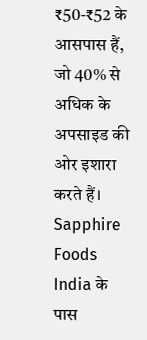₹50-₹52 के आसपास हैं, जो 40% से अधिक के अपसाइड की ओर इशारा करते हैं।
Sapphire Foods India के पास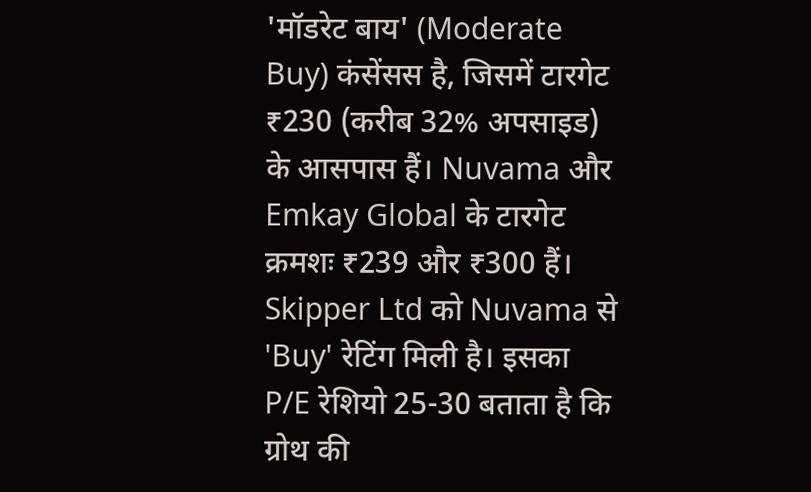'मॉडरेट बाय' (Moderate Buy) कंसेंसस है, जिसमें टारगेट ₹230 (करीब 32% अपसाइड) के आसपास हैं। Nuvama और Emkay Global के टारगेट क्रमशः ₹239 और ₹300 हैं।
Skipper Ltd को Nuvama से 'Buy' रेटिंग मिली है। इसका P/E रेशियो 25-30 बताता है कि ग्रोथ की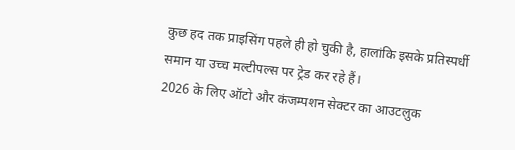कुछ हद तक प्राइसिंग पहले ही हो चुकी है, हालांकि इसके प्रतिस्पर्धी समान या उच्च मल्टीपल्स पर ट्रेड कर रहे हैं।
2026 के लिए ऑटो और कंजम्पशन सेक्टर का आउटलुक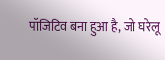पॉजिटिव बना हुआ है, जो घरेलू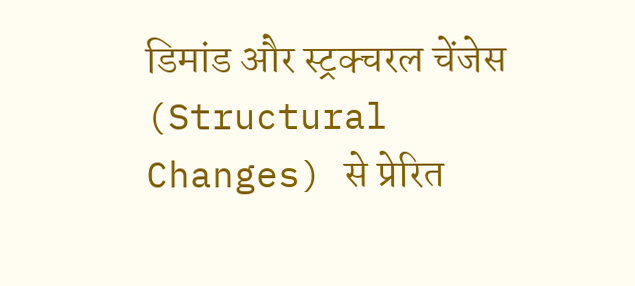डिमांड और स्ट्रक्चरल चेंजेस (Structural Changes) से प्रेरित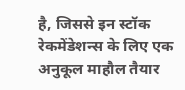है, जिससे इन स्टॉक रेकमेंडेशन्स के लिए एक अनुकूल माहौल तैयार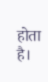होता है।